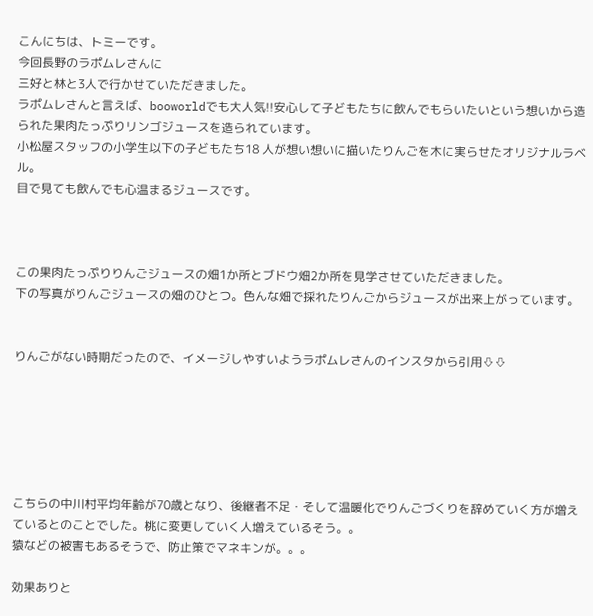こんにちは、トミーです。
今回長野のラポムレさんに
三好と林と3人で行かせていただきました。
ラポムレさんと言えば、booworldでも大人気!!安心して子どもたちに飲んでもらいたいという想いから造られた果肉たっぷりリンゴジュースを造られています。
小松屋スタッフの小学生以下の子どもたち18 人が想い想いに描いたりんごを木に実らせたオリジナルラベル。
目で見ても飲んでも心温まるジュースです。



この果肉たっぷりりんごジュースの畑1か所とブドウ畑2か所を見学させていただきました。
下の写真がりんごジュースの畑のひとつ。色んな畑で採れたりんごからジュースが出来上がっています。


りんごがない時期だったので、イメージしやすいようラポムレさんのインスタから引用⇩⇩






こちらの中川村平均年齢が70歳となり、後継者不足・そして温暖化でりんごづくりを辞めていく方が増えているとのことでした。桃に変更していく人増えているそう。。
猿などの被害もあるそうで、防止策でマネキンが。。。

効果ありと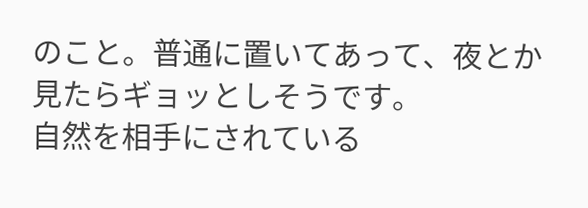のこと。普通に置いてあって、夜とか見たらギョッとしそうです。
自然を相手にされている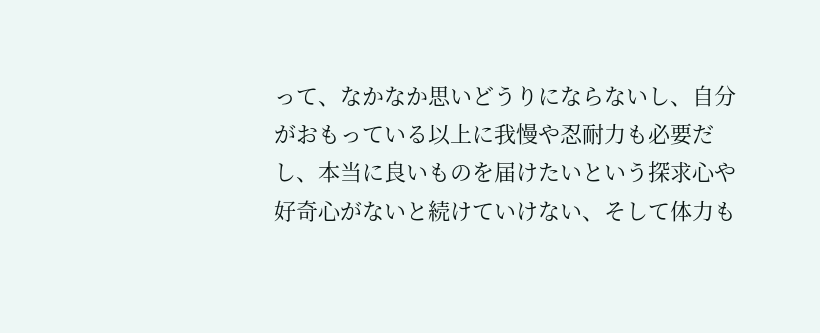って、なかなか思いどうりにならないし、自分がおもっている以上に我慢や忍耐力も必要だし、本当に良いものを届けたいという探求心や好奇心がないと続けていけない、そして体力も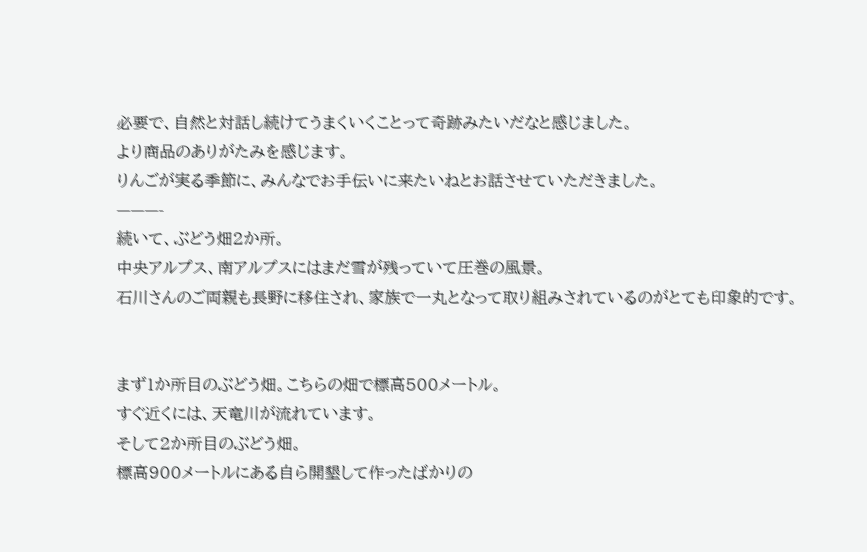必要で、自然と対話し続けてうまくいくことって奇跡みたいだなと感じました。
より商品のありがたみを感じます。
りんごが実る季節に、みんなでお手伝いに来たいねとお話させていただきました。
———-
続いて、ぶどう畑2か所。
中央アルプス、南アルプスにはまだ雪が残っていて圧巻の風景。
石川さんのご両親も長野に移住され、家族で一丸となって取り組みされているのがとても印象的です。


まず1か所目のぶどう畑。こちらの畑で標高500メートル。
すぐ近くには、天竜川が流れています。
そして2か所目のぶどう畑。
標高900メートルにある自ら開墾して作ったばかりの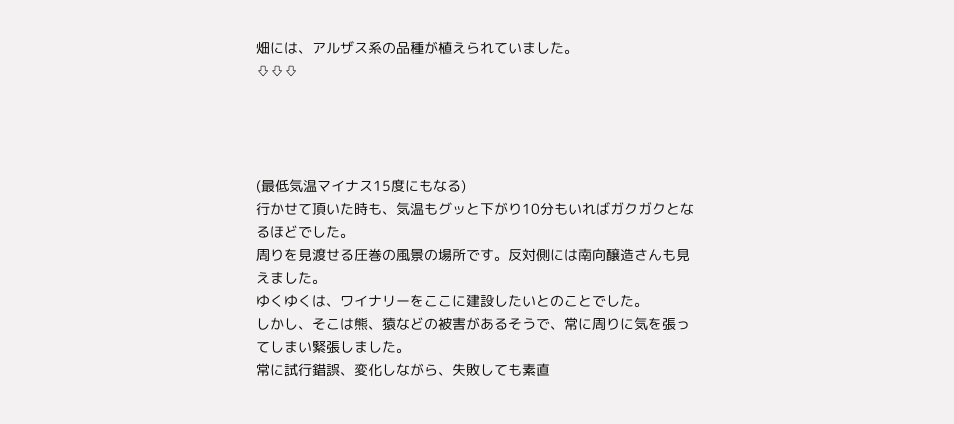畑には、アルザス系の品種が植えられていました。
⇩⇩⇩




(最低気温マイナス15度にもなる)
行かせて頂いた時も、気温もグッと下がり10分もいればガクガクとなるほどでした。
周りを見渡せる圧巻の風景の場所です。反対側には南向醸造さんも見えました。
ゆくゆくは、ワイナリーをここに建設したいとのことでした。
しかし、そこは熊、猿などの被害があるそうで、常に周りに気を張ってしまい緊張しました。
常に試行錯誤、変化しながら、失敗しても素直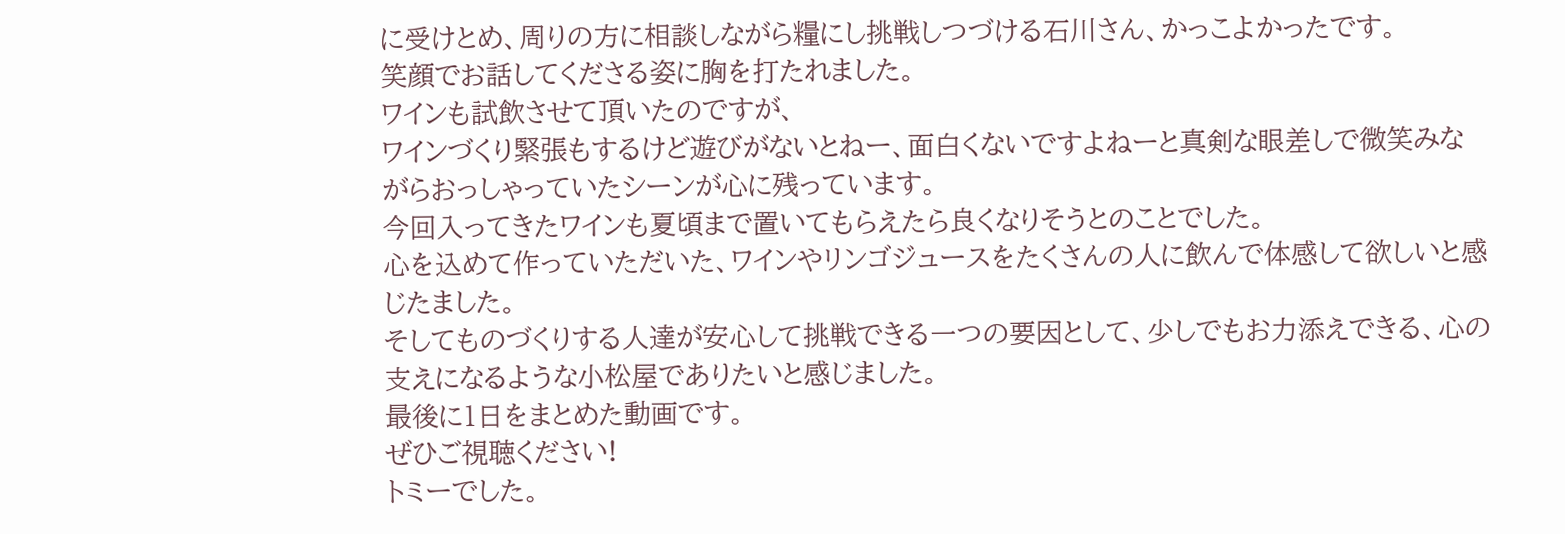に受けとめ、周りの方に相談しながら糧にし挑戦しつづける石川さん、かっこよかったです。
笑顔でお話してくださる姿に胸を打たれました。
ワインも試飲させて頂いたのですが、
ワインづくり緊張もするけど遊びがないとねー、面白くないですよねーと真剣な眼差しで微笑みながらおっしゃっていたシーンが心に残っています。
今回入ってきたワインも夏頃まで置いてもらえたら良くなりそうとのことでした。
心を込めて作っていただいた、ワインやリンゴジュースをたくさんの人に飲んで体感して欲しいと感じたました。
そしてものづくりする人達が安心して挑戦できる一つの要因として、少しでもお力添えできる、心の支えになるような小松屋でありたいと感じました。
最後に1日をまとめた動画です。
ぜひご視聴ください!
トミーでした。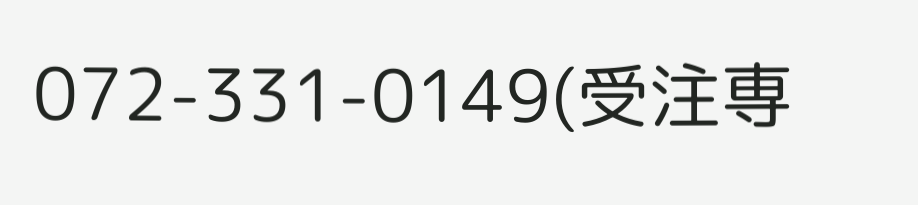072-331-0149(受注専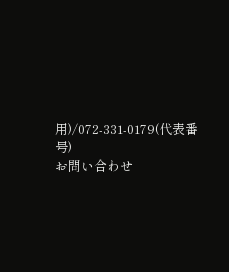用)/072-331-0179(代表番号)
お問い合わせ